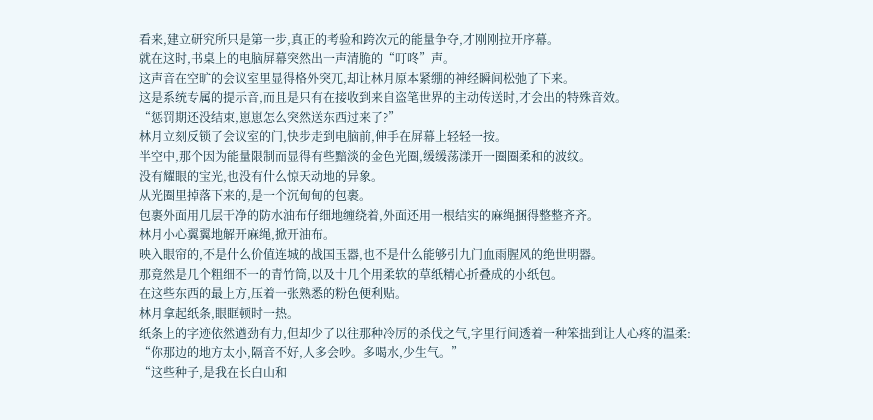看来,建立研究所只是第一步,真正的考验和跨次元的能量争夺,才刚刚拉开序幕。
就在这时,书桌上的电脑屏幕突然出一声清脆的“叮咚”声。
这声音在空旷的会议室里显得格外突兀,却让林月原本紧绷的神经瞬间松弛了下来。
这是系统专属的提示音,而且是只有在接收到来自盗笔世界的主动传送时,才会出的特殊音效。
“惩罚期还没结束,崽崽怎么突然送东西过来了?”
林月立刻反锁了会议室的门,快步走到电脑前,伸手在屏幕上轻轻一按。
半空中,那个因为能量限制而显得有些黯淡的金色光圈,缓缓荡漾开一圈圈柔和的波纹。
没有耀眼的宝光,也没有什么惊天动地的异象。
从光圈里掉落下来的,是一个沉甸甸的包裹。
包裹外面用几层干净的防水油布仔细地缠绕着,外面还用一根结实的麻绳捆得整整齐齐。
林月小心翼翼地解开麻绳,掀开油布。
映入眼帘的,不是什么价值连城的战国玉器,也不是什么能够引九门血雨腥风的绝世明器。
那竟然是几个粗细不一的青竹筒,以及十几个用柔软的草纸精心折叠成的小纸包。
在这些东西的最上方,压着一张熟悉的粉色便利贴。
林月拿起纸条,眼眶顿时一热。
纸条上的字迹依然遒劲有力,但却少了以往那种冷厉的杀伐之气,字里行间透着一种笨拙到让人心疼的温柔:
“你那边的地方太小,隔音不好,人多会吵。多喝水,少生气。”
“这些种子,是我在长白山和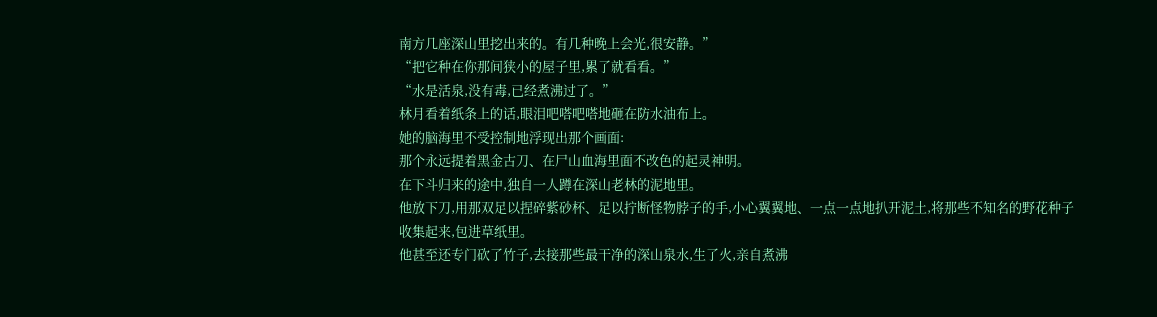南方几座深山里挖出来的。有几种晚上会光,很安静。”
“把它种在你那间狭小的屋子里,累了就看看。”
“水是活泉,没有毒,已经煮沸过了。”
林月看着纸条上的话,眼泪吧嗒吧嗒地砸在防水油布上。
她的脑海里不受控制地浮现出那个画面:
那个永远提着黑金古刀、在尸山血海里面不改色的起灵神明。
在下斗归来的途中,独自一人蹲在深山老林的泥地里。
他放下刀,用那双足以捏碎紫砂杯、足以拧断怪物脖子的手,小心翼翼地、一点一点地扒开泥土,将那些不知名的野花种子收集起来,包进草纸里。
他甚至还专门砍了竹子,去接那些最干净的深山泉水,生了火,亲自煮沸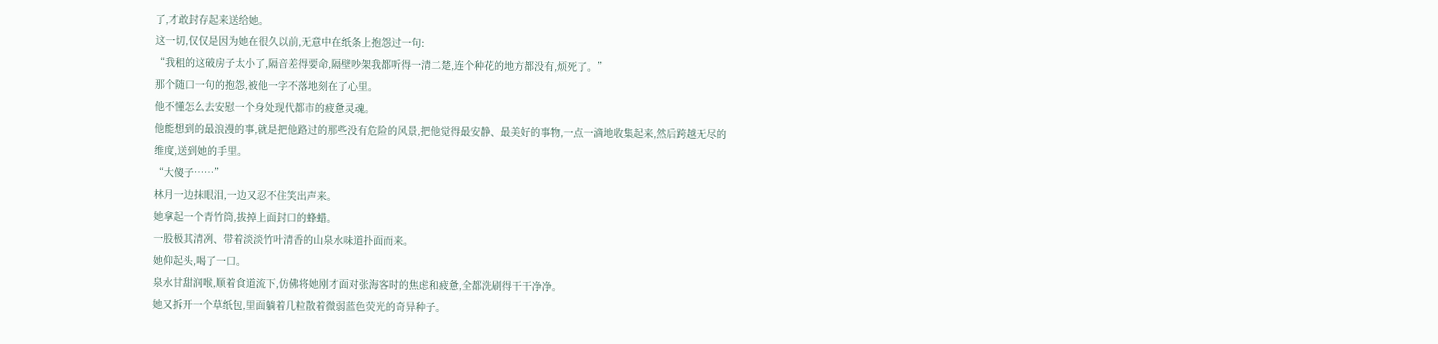了,才敢封存起来送给她。
这一切,仅仅是因为她在很久以前,无意中在纸条上抱怨过一句:
“我租的这破房子太小了,隔音差得要命,隔壁吵架我都听得一清二楚,连个种花的地方都没有,烦死了。”
那个随口一句的抱怨,被他一字不落地刻在了心里。
他不懂怎么去安慰一个身处现代都市的疲惫灵魂。
他能想到的最浪漫的事,就是把他路过的那些没有危险的风景,把他觉得最安静、最美好的事物,一点一滴地收集起来,然后跨越无尽的维度,送到她的手里。
“大傻子……”
林月一边抹眼泪,一边又忍不住笑出声来。
她拿起一个青竹筒,拔掉上面封口的蜂蜡。
一股极其清冽、带着淡淡竹叶清香的山泉水味道扑面而来。
她仰起头,喝了一口。
泉水甘甜润喉,顺着食道流下,仿佛将她刚才面对张海客时的焦虑和疲惫,全都洗刷得干干净净。
她又拆开一个草纸包,里面躺着几粒散着微弱蓝色荧光的奇异种子。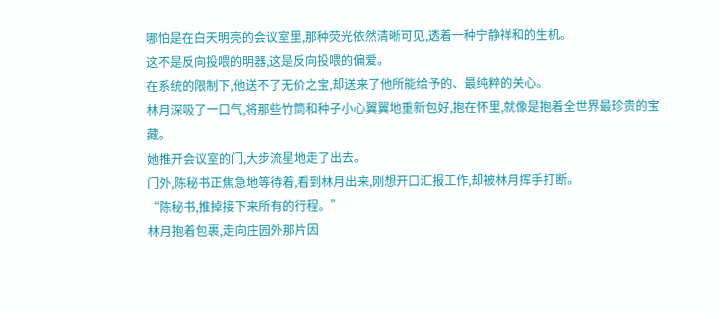哪怕是在白天明亮的会议室里,那种荧光依然清晰可见,透着一种宁静祥和的生机。
这不是反向投喂的明器,这是反向投喂的偏爱。
在系统的限制下,他送不了无价之宝,却送来了他所能给予的、最纯粹的关心。
林月深吸了一口气,将那些竹筒和种子小心翼翼地重新包好,抱在怀里,就像是抱着全世界最珍贵的宝藏。
她推开会议室的门,大步流星地走了出去。
门外,陈秘书正焦急地等待着,看到林月出来,刚想开口汇报工作,却被林月挥手打断。
“陈秘书,推掉接下来所有的行程。”
林月抱着包裹,走向庄园外那片因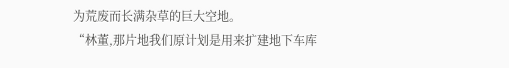为荒废而长满杂草的巨大空地。
“林董,那片地我们原计划是用来扩建地下车库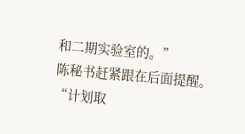和二期实验室的。”
陈秘书赶紧跟在后面提醒。
“计划取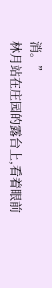消。”
林月站在庄园的露台上,看着眼前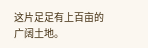这片足足有上百亩的广阔土地。